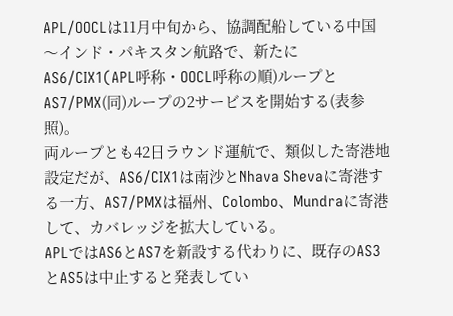APL/OOCLは11月中旬から、協調配船している中国〜インド・パキスタン航路で、新たにAS6/CIX1(APL呼称・OOCL呼称の順)ループとAS7/PMX(同)ループの2サービスを開始する(表参照)。
両ループとも42日ラウンド運航で、類似した寄港地設定だが、AS6/CIX1は南沙とNhava Shevaに寄港する一方、AS7/PMXは福州、Colombo、Mundraに寄港して、カバレッジを拡大している。
APLではAS6とAS7を新設する代わりに、既存のAS3とAS5は中止すると発表してい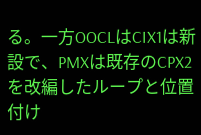る。一方OOCLはCIX1は新設で、PMXは既存のCPX2を改編したループと位置付け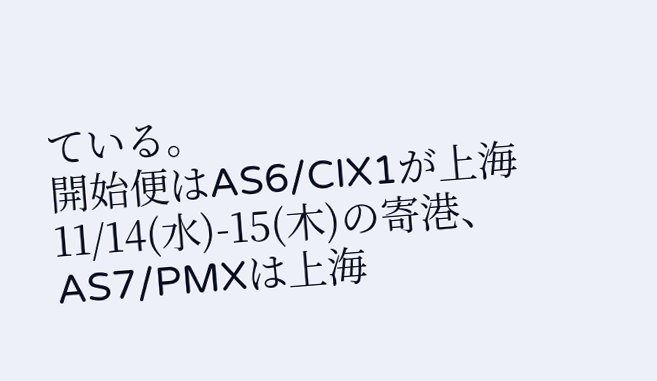ている。
開始便はAS6/CIX1が上海11/14(水)-15(木)の寄港、AS7/PMXは上海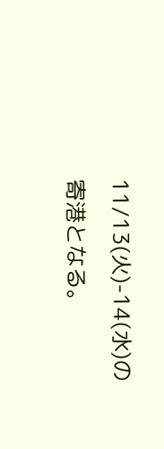11/13(火)-14(水)の寄港となる。